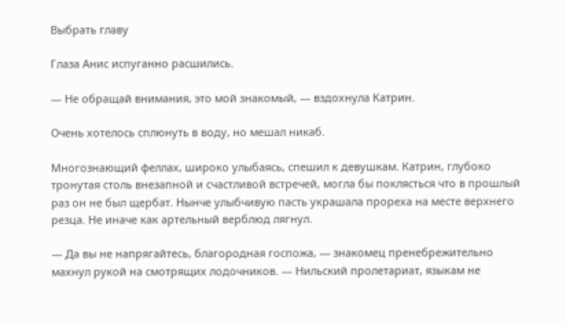Выбрать главу

Глаза Анис испуганно расшились.

— Не обращай внимания, это мой знакомый, — вздохнула Катрин.

Очень хотелось сплюнуть в воду, но мешал никаб.

Многознающий феллах, широко улыбаясь, спешил к девушкам. Катрин, глубоко тронутая столь внезапной и счастливой встречей, могла бы поклясться что в прошлый раз он не был щербат. Нынче улыбчивую пасть украшала прореха на месте верхнего резца. Не иначе как артельный верблюд лягнул.

— Да вы не напрягайтесь, благородная госпожа, — знакомец пренебрежительно махнул рукой на смотрящих лодочников. — Нильский пролетариат, языкам не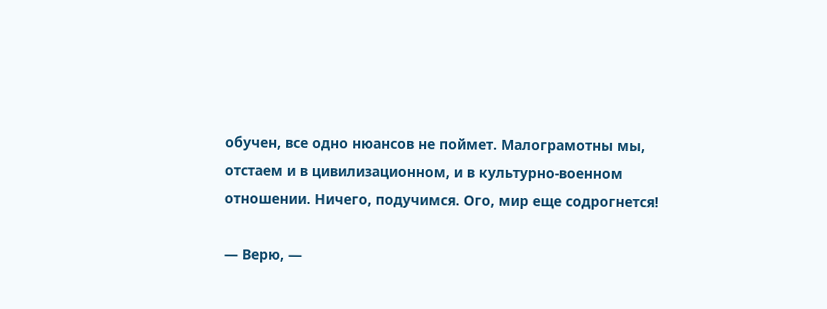обучен, все одно нюансов не поймет. Малограмотны мы, отстаем и в цивилизационном, и в культурно-военном отношении. Ничего, подучимся. Ого, мир еще содрогнется!

— Верю, —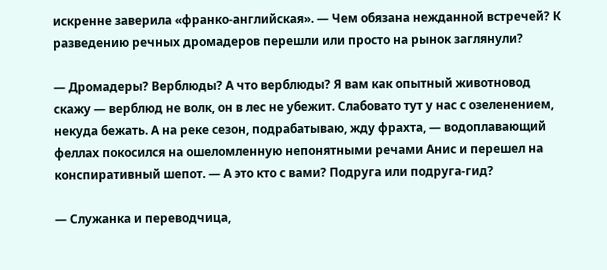искренне заверила «франко-английская». — Чем обязана нежданной встречей? К разведению речных дромадеров перешли или просто на рынок заглянули?

— Дромадеры? Верблюды? А что верблюды? Я вам как опытный животновод скажу — верблюд не волк, он в лес не убежит. Слабовато тут у нас с озеленением, некуда бежать. А на реке сезон, подрабатываю, жду фрахта, — водоплавающий феллах покосился на ошеломленную непонятными речами Анис и перешел на конспиративный шепот. — А это кто с вами? Подруга или подруга-гид?

— Служанка и переводчица,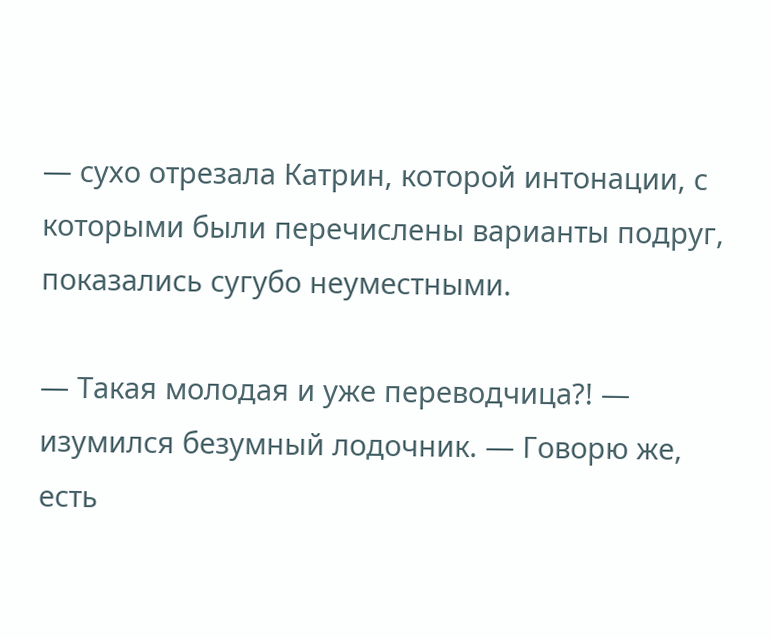— сухо отрезала Катрин, которой интонации, с которыми были перечислены варианты подруг, показались сугубо неуместными.

— Такая молодая и уже переводчица?! — изумился безумный лодочник. — Говорю же, есть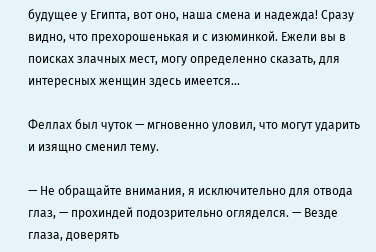будущее у Египта, вот оно, наша смена и надежда! Сразу видно, что прехорошенькая и с изюминкой. Ежели вы в поисках злачных мест, могу определенно сказать, для интересных женщин здесь имеется…

Феллах был чуток — мгновенно уловил, что могут ударить и изящно сменил тему.

— Не обращайте внимания, я исключительно для отвода глаз, — прохиндей подозрительно огляделся. — Везде глаза, доверять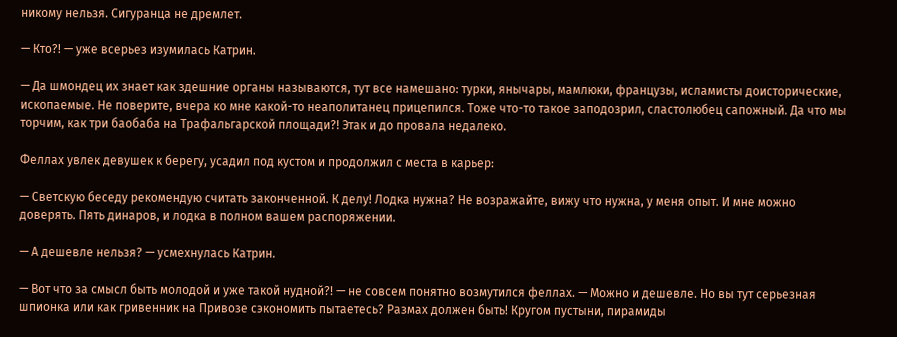никому нельзя. Сигуранца не дремлет.

— Кто?! — уже всерьез изумилась Катрин.

— Да шмондец их знает как здешние органы называются, тут все намешано: турки, янычары, мамлюки, французы, исламисты доисторические, ископаемые. Не поверите, вчера ко мне какой-то неаполитанец прицепился. Тоже что-то такое заподозрил, сластолюбец сапожный. Да что мы торчим, как три баобаба на Трафальгарской площади?! Этак и до провала недалеко.

Феллах увлек девушек к берегу, усадил под кустом и продолжил с места в карьер:

— Светскую беседу рекомендую считать законченной. К делу! Лодка нужна? Не возражайте, вижу что нужна, у меня опыт. И мне можно доверять. Пять динаров, и лодка в полном вашем распоряжении.

— А дешевле нельзя? — усмехнулась Катрин.

— Вот что за смысл быть молодой и уже такой нудной?! — не совсем понятно возмутился феллах. — Можно и дешевле. Но вы тут серьезная шпионка или как гривенник на Привозе сэкономить пытаетесь? Размах должен быть! Кругом пустыни, пирамиды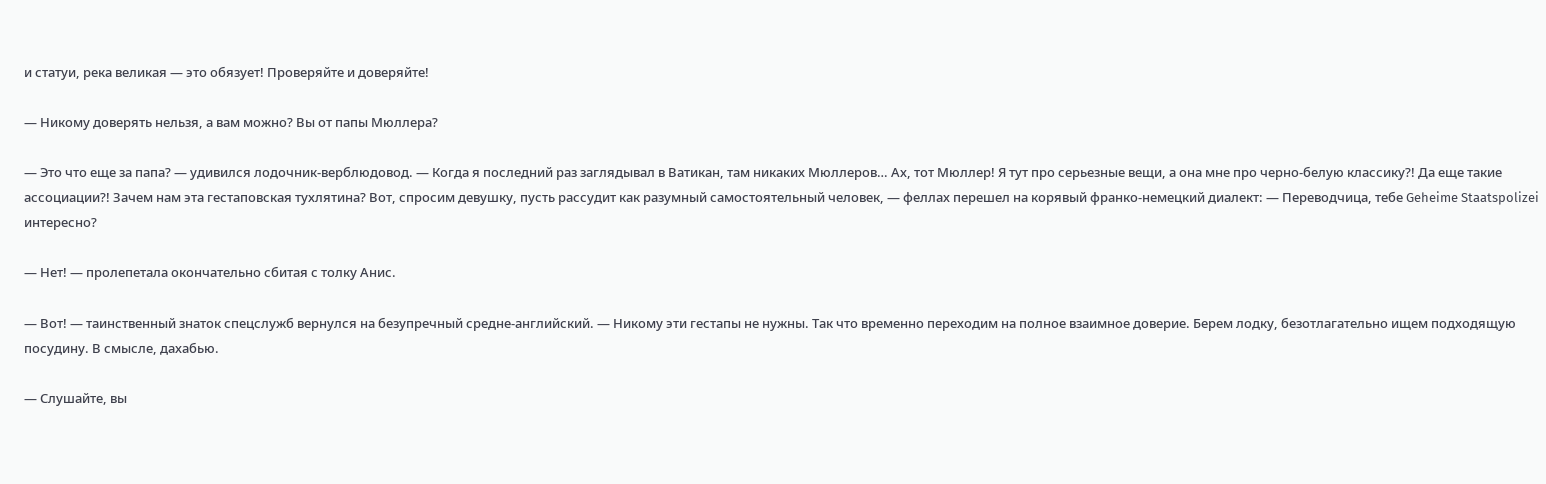и статуи, река великая — это обязует! Проверяйте и доверяйте!

— Никому доверять нельзя, а вам можно? Вы от папы Мюллера?

— Это что еще за папа? — удивился лодочник-верблюдовод. — Когда я последний раз заглядывал в Ватикан, там никаких Мюллеров… Ах, тот Мюллер! Я тут про серьезные вещи, а она мне про черно-белую классику?! Да еще такие ассоциации?! Зачем нам эта гестаповская тухлятина? Вот, спросим девушку, пусть рассудит как разумный самостоятельный человек, — феллах перешел на корявый франко-немецкий диалект: — Переводчица, тебе Geheime Staatspolizei интересно?

— Нет! — пролепетала окончательно сбитая с толку Анис.

— Вот! — таинственный знаток спецслужб вернулся на безупречный средне-английский. — Никому эти гестапы не нужны. Так что временно переходим на полное взаимное доверие. Берем лодку, безотлагательно ищем подходящую посудину. В смысле, дахабью.

— Слушайте, вы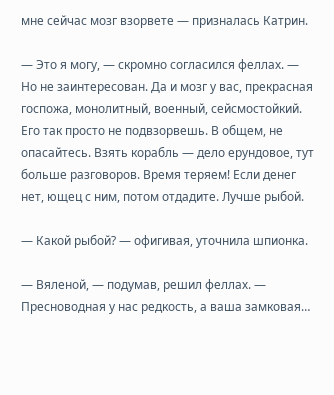мне сейчас мозг взорвете — призналась Катрин.

— Это я могу, — скромно согласился феллах. — Но не заинтересован. Да и мозг у вас, прекрасная госпожа, монолитный, военный, сейсмостойкий. Его так просто не подвзорвешь. В общем, не опасайтесь. Взять корабль — дело ерундовое, тут больше разговоров. Время теряем! Если денег нет, ющец с ним, потом отдадите. Лучше рыбой.

— Какой рыбой? — офигивая, уточнила шпионка.

— Вяленой, — подумав, решил феллах. — Пресноводная у нас редкость, а ваша замковая…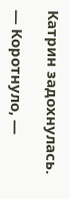Катрин задохнулась.

— Коротнуло, —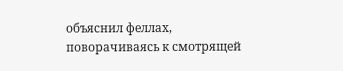объяснил феллах, поворачиваясь к смотрящей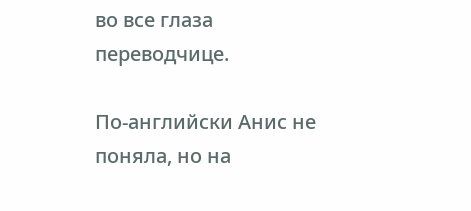во все глаза переводчице.

По-английски Анис не поняла, но на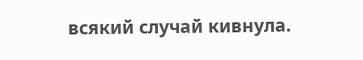всякий случай кивнула.